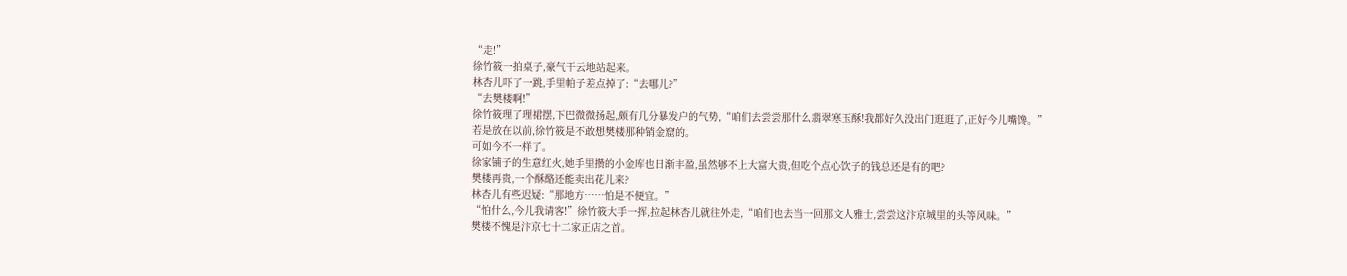“走!”
徐竹筱一拍桌子,豪气干云地站起来。
林杏儿吓了一跳,手里帕子差点掉了:“去哪儿?”
“去樊楼啊!”
徐竹筱理了理裙摆,下巴微微扬起,颇有几分暴发户的气势,“咱们去尝尝那什么翡翠寒玉酥!我都好久没出门逛逛了,正好今儿嘴馋。”
若是放在以前,徐竹筱是不敢想樊楼那种销金窟的。
可如今不一样了。
徐家铺子的生意红火,她手里攒的小金库也日渐丰盈,虽然够不上大富大贵,但吃个点心饮子的钱总还是有的吧?
樊楼再贵,一个酥酪还能卖出花儿来?
林杏儿有些迟疑:“那地方……怕是不便宜。”
“怕什么,今儿我请客!”徐竹筱大手一挥,拉起林杏儿就往外走,“咱们也去当一回那文人雅士,尝尝这汴京城里的头等风味。”
樊楼不愧是汴京七十二家正店之首。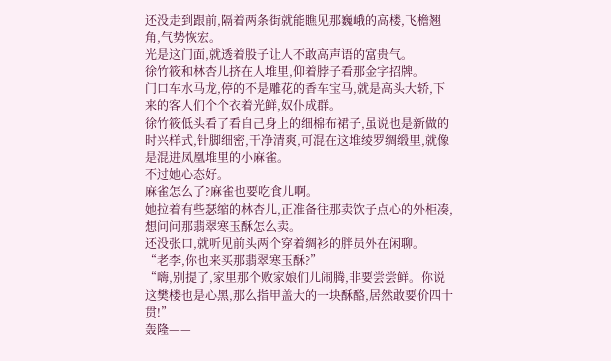还没走到跟前,隔着两条街就能瞧见那巍峨的高楼,飞檐翘角,气势恢宏。
光是这门面,就透着股子让人不敢高声语的富贵气。
徐竹筱和林杏儿挤在人堆里,仰着脖子看那金字招牌。
门口车水马龙,停的不是雕花的香车宝马,就是高头大轿,下来的客人们个个衣着光鲜,奴仆成群。
徐竹筱低头看了看自己身上的细棉布裙子,虽说也是新做的时兴样式,针脚细密,干净清爽,可混在这堆绫罗绸缎里,就像是混进凤凰堆里的小麻雀。
不过她心态好。
麻雀怎么了?麻雀也要吃食儿啊。
她拉着有些瑟缩的林杏儿,正准备往那卖饮子点心的外柜凑,想问问那翡翠寒玉酥怎么卖。
还没张口,就听见前头两个穿着绸衫的胖员外在闲聊。
“老李,你也来买那翡翠寒玉酥?”
“嗨,别提了,家里那个败家娘们儿闹腾,非要尝尝鲜。你说这樊楼也是心黑,那么指甲盖大的一块酥酪,居然敢要价四十贯!”
轰隆——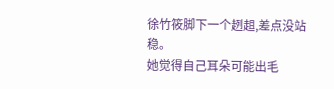徐竹筱脚下一个趔趄,差点没站稳。
她觉得自己耳朵可能出毛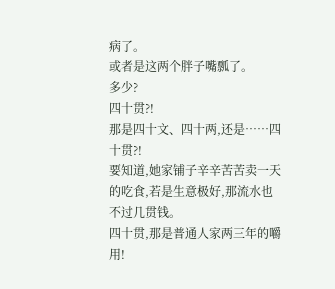病了。
或者是这两个胖子嘴瓢了。
多少?
四十贯?!
那是四十文、四十两,还是……四十贯?!
要知道,她家铺子辛辛苦苦卖一天的吃食,若是生意极好,那流水也不过几贯钱。
四十贯,那是普通人家两三年的嚼用!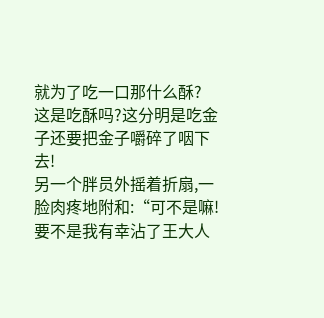就为了吃一口那什么酥?
这是吃酥吗?这分明是吃金子还要把金子嚼碎了咽下去!
另一个胖员外摇着折扇,一脸肉疼地附和:“可不是嘛!要不是我有幸沾了王大人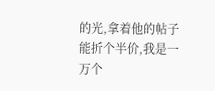的光,拿着他的帖子能折个半价,我是一万个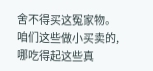舍不得买这冤家物。咱们这些做小买卖的,哪吃得起这些真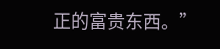正的富贵东西。”